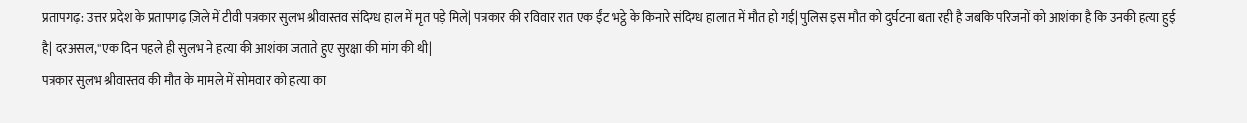प्रतापगढ़: उत्तर प्रदेश के प्रतापगढ़ ज़िले में टीवी पत्रकार सुलभ श्रीवास्तव संदिग्ध हाल में मृत पड़े मिले| पत्रकार की रविवार रात एक ईंट भट्ठे के किनारे संदिग्ध हालात में मौत हो गई| पुलिस इस मौत को दुर्घटना बता रही है जबकि परिजनों को आशंका है कि उनकी हत्या हुई है| दरअसल,''एक दिन पहले ही सुलभ ने हत्या की आशंका जताते हुए सुरक्षा की मांग की थी|
पत्रकार सुलभ श्रीवास्तव की मौत के मामले में सोमवार को हत्या का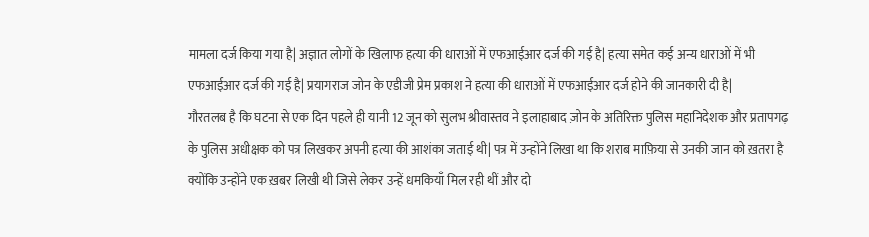मामला दर्ज किया गया है| अज्ञात लोगों के खिलाफ हत्या की धाराओं में एफआईआर दर्ज की गई है| हत्या समेत कई अन्य धाराओं में भी एफआईआर दर्ज की गई है| प्रयागराज जोन के एडीजी प्रेम प्रकाश ने हत्या की धाराओं में एफआईआर दर्ज होने की जानकारी दी है|
गौरतलब है कि घटना से एक दिन पहले ही यानी 12 जून को सुलभ श्रीवास्तव ने इलाहाबाद ज़ोन के अतिरिक्त पुलिस महानिदेशक और प्रतापगढ़ के पुलिस अधीक्षक को पत्र लिखकर अपनी हत्या की आशंका जताई थी| पत्र में उन्होंने लिखा था कि शराब माफ़िया से उनकी जान को ख़तरा है क्योंकि उन्होंने एक ख़बर लिखी थी जिसे लेकर उन्हें धमकियाँ मिल रही थीं और दो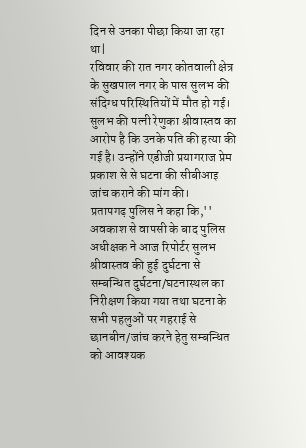दिन से उनका पीछा किया जा रहा था|
रविवार की रात नगर कोतवाली क्षेत्र के सुखपाल नगर के पास सुलभ की संदिग्ध परिस्थितियों में मौत हो गई। सुलभ की पत्नी रेणुका श्रीवास्तव का आरोप है कि उनके पति की हत्या की गई है। उन्होंने एडीजी प्रयागराज प्रेम प्रकाश से से घटना की सीबीआइ जांच कराने की मांग की।
प्रतापगढ़ पुलिस ने कहा कि,'' अवकाश से वापसी के बाद पुलिस अधीक्षक ने आज रिपोर्टर सुलभ श्रीवास्तव की हुई दुर्घटना से सम्बन्धित दुर्घटना/घटनास्थल का निरीक्षण किया गया तथा घटना के सभी पहलुओं पर गहराई से छानबीन/जांच करने हेतु सम्बन्धित को आवश्यक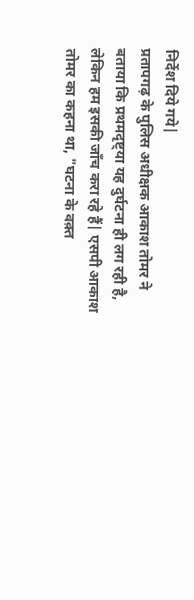निर्देश दिये गये|
प्रतापगढ़ के पुलिस अधीक्षक आकाश तोमर ने बताया कि प्रथमदृष्ट्या यह दुर्घटना ही लग रही है, लेकिन हम इसकी जाँच करा रहे हैं| एसपी आकाश तोमर का कहना था, "घटना के वक़्त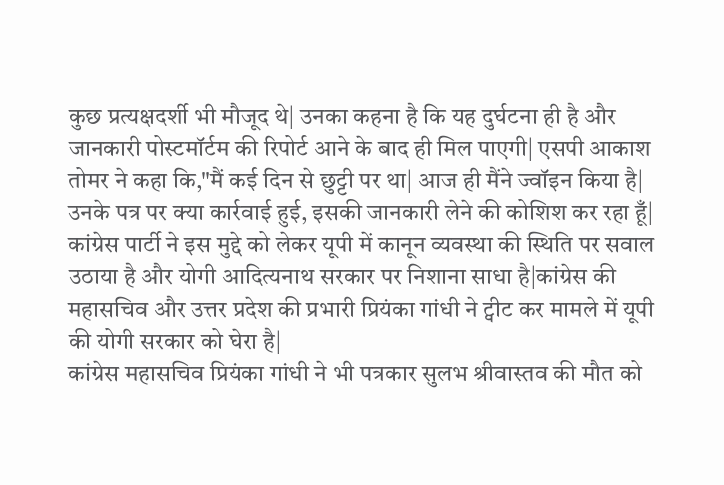कुछ प्रत्यक्षदर्शी भी मौजूद थे| उनका कहना है कि यह दुर्घटना ही है और जानकारी पोस्टमॉर्टम की रिपोर्ट आने के बाद ही मिल पाएगी| एसपी आकाश तोमर ने कहा कि,"मैं कई दिन से छुट्टी पर था| आज ही मैंने ज्वॉइन किया है| उनके पत्र पर क्या कार्रवाई हुई, इसकी जानकारी लेने की कोशिश कर रहा हूँ|
कांग्रेस पार्टी ने इस मुद्दे को लेकर यूपी में कानून व्यवस्था की स्थिति पर सवाल उठाया है और योगी आदित्यनाथ सरकार पर निशाना साधा है|कांग्रेस की महासचिव और उत्तर प्रदेश की प्रभारी प्रियंका गांधी ने ट्वीट कर मामले में यूपी की योगी सरकार को घेरा है|
कांग्रेस महासचिव प्रियंका गांधी ने भी पत्रकार सुलभ श्रीवास्तव की मौत को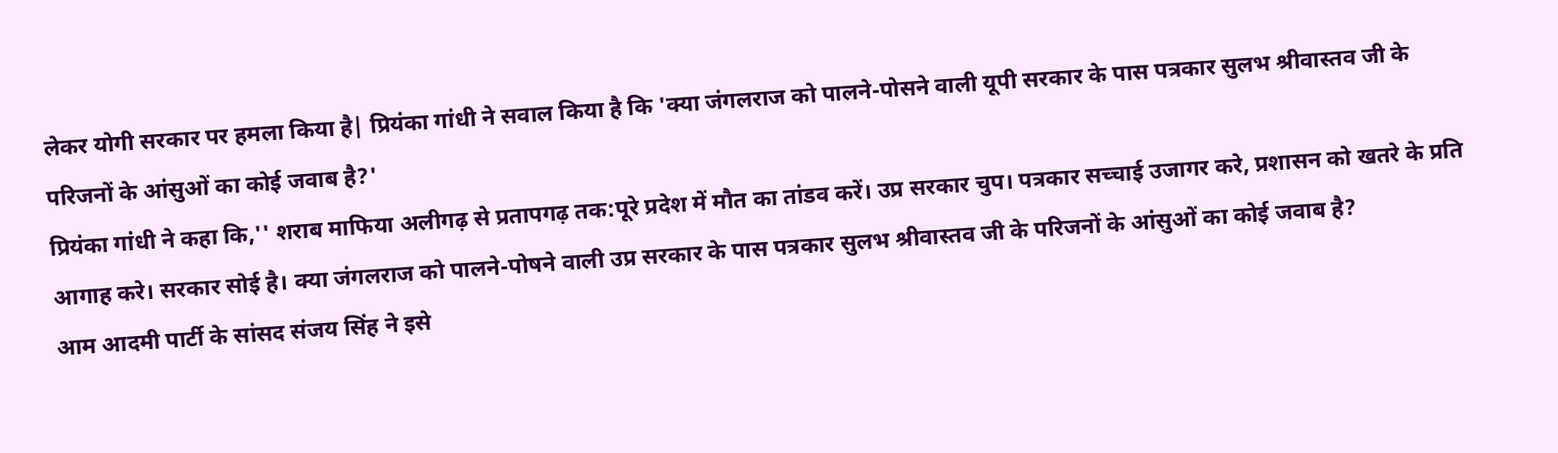लेकर योगी सरकार पर हमला किया है| प्रियंका गांधी ने सवाल किया है कि 'क्या जंगलराज को पालने-पोसने वाली यूपी सरकार के पास पत्रकार सुलभ श्रीवास्तव जी के परिजनों के आंसुओं का कोई जवाब है?'
प्रियंका गांधी ने कहा कि,'' शराब माफिया अलीगढ़ से प्रतापगढ़ तक:पूरे प्रदेश में मौत का तांडव करें। उप्र सरकार चुप। पत्रकार सच्चाई उजागर करे, प्रशासन को खतरे के प्रति आगाह करे। सरकार सोई है। क्या जंगलराज को पालने-पोषने वाली उप्र सरकार के पास पत्रकार सुलभ श्रीवास्तव जी के परिजनों के आंसुओं का कोई जवाब है?
आम आदमी पार्टी के सांसद संजय सिंह ने इसे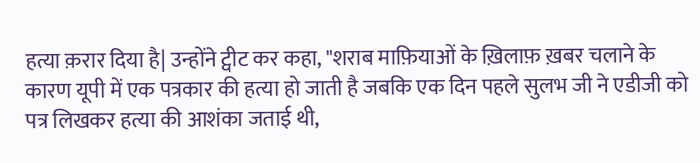हत्या क़रार दिया है| उन्होंने ट्वीट कर कहा, "शराब माफ़ियाओं के ख़िलाफ़ ख़बर चलाने के कारण यूपी में एक पत्रकार की हत्या हो जाती है जबकि एक दिन पहले सुलभ जी ने एडीजी को पत्र लिखकर हत्या की आशंका जताई थी,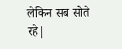लेकिन सब सोते रहे|